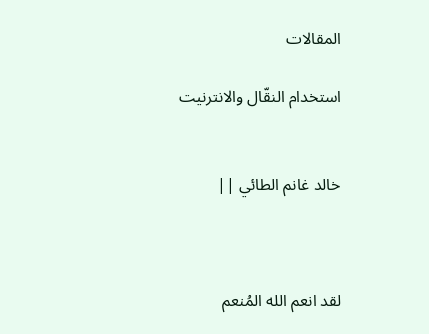المقالات

استخدام النقّال والانترنيت


خالد غانم الطائي ||



لقد انعم الله المُنعم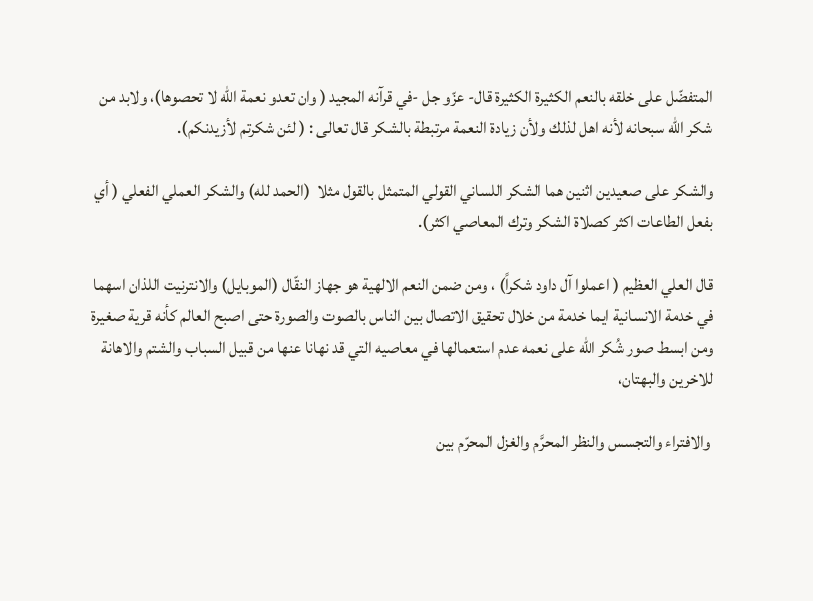المتفضّل على خلقه بالنعم الكثيرة الكثيرة قال- عزّو جل -في قرآنه المجيد ( وان تعدو نعمة الله لا تحصوها)، ولابد من شكر الله سبحانه لأنه اهل لذلك ولأن زيادة النعمة مرتبطة بالشكر قال تعالى : ( لئن شكرتم لأزيدنكم).

والشكر على صعيدين اثنين هما الشكر اللساني القولي المتمثل بالقول مثلا  (الحمد لله) والشكر العملي الفعلي ( أي بفعل الطاعات اكثر كصلاة الشكر وترك المعاصي اكثر).

قال العلي العظيم ( اعملوا آل داود شكراً) ، ومن ضمن النعم الالهية هو جهاز النقّال (الموبايل) والانترنيت اللذان اسهما في خدمة الانسانية ايما خدمة من خلال تحقيق الاتصال بين الناس بالصوت والصورة حتى اصبح العالم كأنه قرية صغيرة ومن ابسط صور شُكر الله على نعمه عدم استعمالها في معاصيه التي قد نهانا عنها من قبيل السباب والشتم والاهانة للاخرين والبهتان،

 والافتراء والتجسس والنظر المحرَّم والغزل المحرّم بين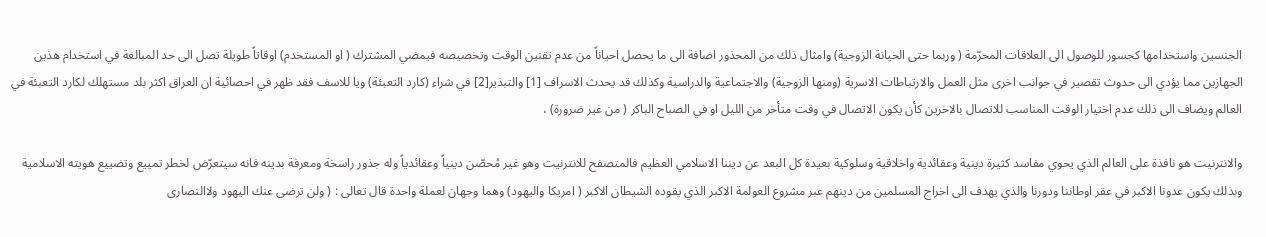الجنسين واستخدامها كجسور للوصول الى العلاقات المحرّمة ( وربما حتى الخيانة الزوجية) وامثال ذلك من المحذور اضافة الى ما يحصل احياناً من عدم تقنين الوقت وتخصيصه فيمضي المشترك ( او المستخدم) اوقاتاً طويلة تصل الى حد المبالغة في استخدام هذين الجهازين مما يؤدي الى حدوث تقصير في جوانب اخرى مثل العمل والارتباطات الاسرية (ومنها الزوجية) والاجتماعية والدراسية وكذلك قد يحدث الاسراف [1] والتبذير[2] في شراء (كارد التعبئة) ويا للاسف فقد ظهر في احصائية ان العراق اكثر بلد مستهلك لكارد التعبئة في العالم ويضاف الى ذلك عدم اختيار الوقت المناسب للاتصال بالاخرين كأن يكون الاتصال في وقت متأخر من الليل او في الصباح الباكر ( من غير ضرورة) ،

والانترنيت هو نافذة على العالم الذي يحوي مفاسد كثيرة دينية وعقائدية واخلاقية وسلوكية بعيدة كل البعد عن ديننا الاسلامي العظيم فالمتصفح للانترنيت وهو غير مُحصّن دينياً وعقائدياً وله جذور راسخة ومعرفة بدينه فانه سيتعرّض لخطر تمييع وتضييع هويته الاسلامية وبذلك يكون عدونا الاكبر في عقر اوطاننا ودورنا والذي يهدف الى اخراج المسلمين من دينهم عبر مشروع العولمة الاكبر الذي يقوده الشيطان الاكبر ( امريكا واليهود) وهما وجهان لعملة واحدة قال تعالى : ( ولن ترضى عنك اليهود ولاالنصارى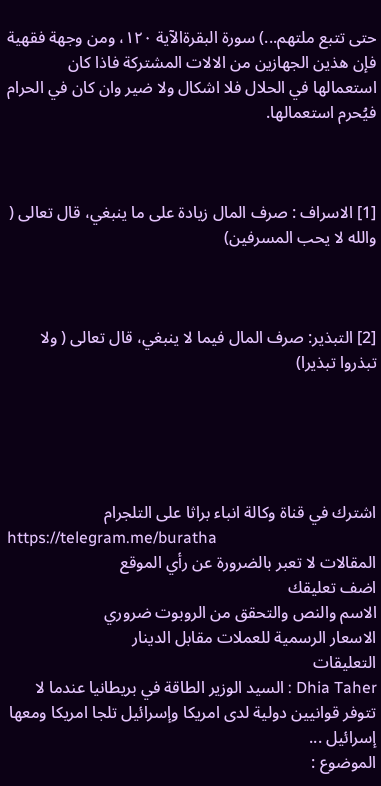حتى تتبع ملتهم...) سورة البقرةالآية ١٢٠، ومن وجهة فقهية فإن هذين الجهازين من الالات المشتركة فاذا كان استعمالها في الحلال فلا اشكال ولا ضير وان كان في الحرام فيُحرم استعمالها.



[1] الاسراف : صرف المال زيادة على ما ينبغي، قال تعالى ( والله لا يحب المسرفين)



[2] التبذير: صرف المال فيما لا ينبغي، قال تعالى ( ولا تبذروا تبذيرا)





اشترك في قناة وكالة انباء براثا على التلجرام
https://telegram.me/buratha
المقالات لا تعبر بالضرورة عن رأي الموقع
اضف تعليقك
الاسم والنص والتحقق من الروبوت ضروري
الاسعار الرسمية للعملات مقابل الدينار
التعليقات
Dhia Taher : السيد الوزير الطاقة في بريطانيا عندما لا تتوفر قوانيين دولية لدى امريكا وإسرائيل تلجا امريكا ومعھا إسرائيل ...
الموضوع :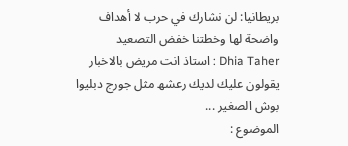بريطانيا: لن نشارك في حرب لا أهداف واضحة لها وخطتنا خفض التصعيد
Dhia Taher : استاذ انت مريض بالاخبار يقولون عليك لديك رعشھ مثل جورج دبليوا بوش الصغير ...
الموضوع :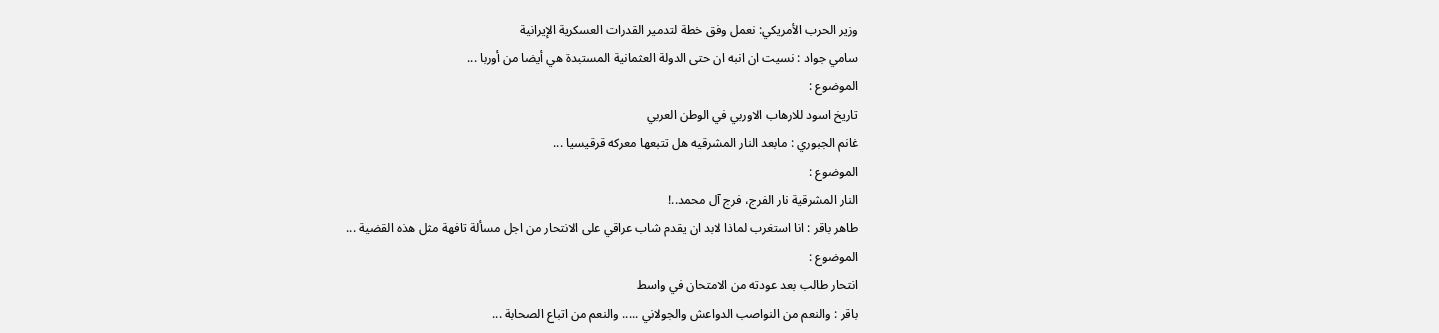وزير الحرب الأمريكي: نعمل وفق خطة لتدمير القدرات العسكرية الإيرانية
سامي جواد : نسيت ان انبه ان حتى الدولة العثمانية المستبدة هي أيضا من أوربا ...
الموضوع :
تاريخ اسود للارهاب الاوربي في الوطن العربي
غانم الجبوري : مابعد النار المشرقيه هل تتبعها معركه قرقيسيا ...
الموضوع :
النار المشرقية نار الفرج، فرج آل محمد..!
طاهر باقر : انا استغرب لماذا لابد ان يقدم شاب عراقي على الانتحار من اجل مسألة تافهة مثل هذه القضية ...
الموضوع :
انتحار طالب بعد عودته من الامتحان في واسط
باقر : والنعم من النواصب الدواعش والجولاني ..... والنعم من اتباع الصحابة ...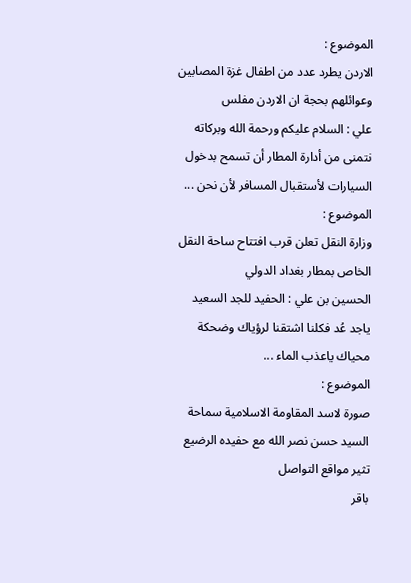الموضوع :
الاردن يطرد عدد من اطفال غزة المصابين وعوائلهم بحجة ان الاردن مفلس
علي : السلام عليكم ورحمة الله وبركاته نتمنى من أدارة المطار أن تسمح بدخول السيارات لأستقبال المسافر لأن نحن ...
الموضوع :
وزارة النقل تعلن قرب افتتاح ساحة النقل الخاص بمطار بغداد الدولي
الحسين بن علي : الحفيد للجد السعيد ياجد عُد فكلنا اشتقنا لرؤياك وضحكة محياك ياعذب الماء ...
الموضوع :
صورة لاسد المقاومة الاسلامية سماحة السيد حسن نصر الله مع حفيده الرضيع تثير مواقع التواصل
باقر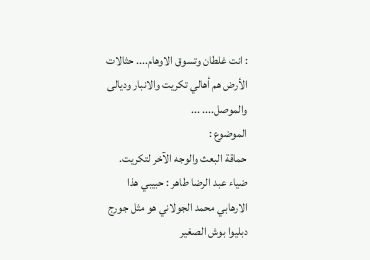: انت غلطان وتسوق الاوهام.... حثالات الأرض هم أهالي تكريت والانبار وديالى والموصل.... ...
الموضوع :
حماقة البعث والوجه الآخر لتكريت.
ضياء عبد الرضا طاهر : حبيبي ھذا الارھابي محمد الجولاني ھو مثل جورج دبليوا بوش الصغير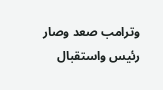وترامب صعد وصار رئيس واستقبال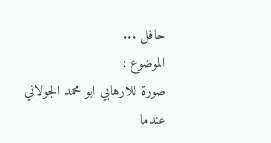حافل ...
الموضوع :
صورة للارهابي ابو محمد الجولاني عندما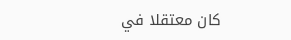كان معتقلا في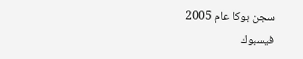سجن بوكا عام 2005
فيسبوك